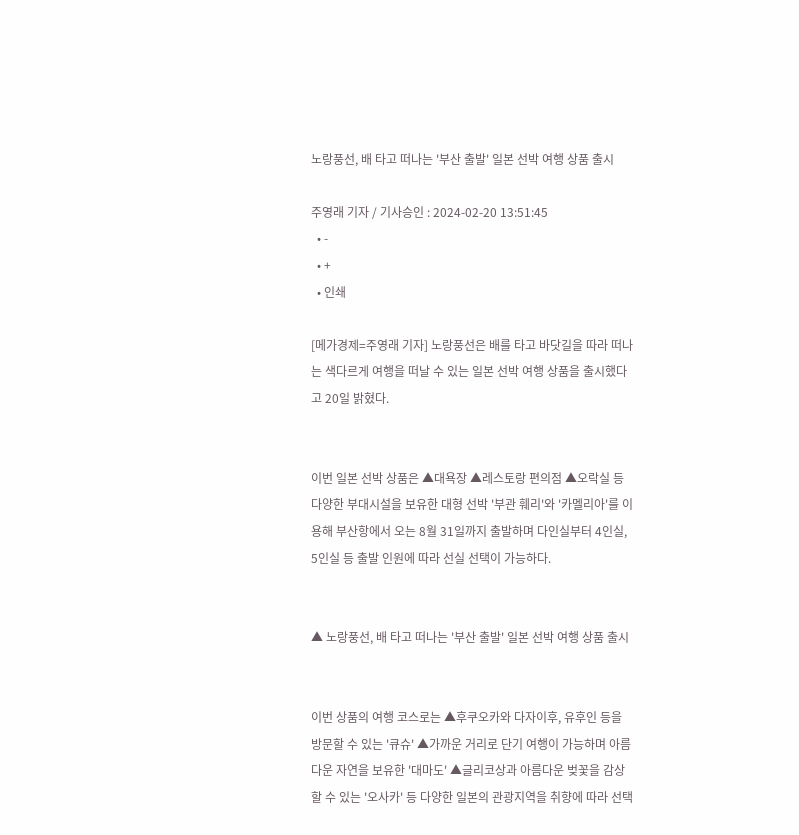노랑풍선, 배 타고 떠나는 '부산 출발' 일본 선박 여행 상품 출시

주영래 기자 / 기사승인 : 2024-02-20 13:51:45
  • -
  • +
  • 인쇄

[메가경제=주영래 기자] 노랑풍선은 배를 타고 바닷길을 따라 떠나는 색다르게 여행을 떠날 수 있는 일본 선박 여행 상품을 출시했다고 20일 밝혔다.


이번 일본 선박 상품은 ▲대욕장 ▲레스토랑 편의점 ▲오락실 등 다양한 부대시설을 보유한 대형 선박 '부관 훼리'와 '카멜리아'를 이용해 부산항에서 오는 8월 31일까지 출발하며 다인실부터 4인실, 5인실 등 출발 인원에 따라 선실 선택이 가능하다.


▲ 노랑풍선, 배 타고 떠나는 '부산 출발' 일본 선박 여행 상품 출시


이번 상품의 여행 코스로는 ▲후쿠오카와 다자이후, 유후인 등을 방문할 수 있는 '큐슈' ▲가까운 거리로 단기 여행이 가능하며 아름다운 자연을 보유한 '대마도' ▲글리코상과 아름다운 벚꽃을 감상할 수 있는 '오사카' 등 다양한 일본의 관광지역을 취향에 따라 선택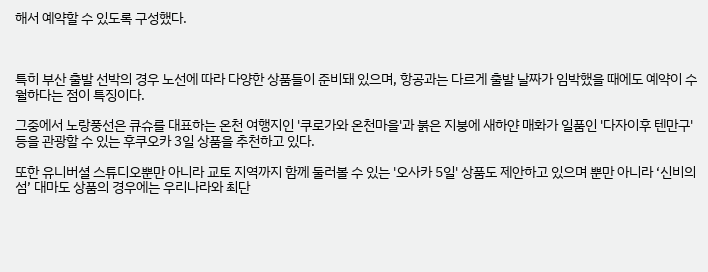해서 예약할 수 있도록 구성했다.



특히 부산 출발 선박의 경우 노선에 따라 다양한 상품들이 준비돼 있으며, 항공과는 다르게 출발 날짜가 임박했을 때에도 예약이 수월하다는 점이 특징이다.

그중에서 노랑풍선은 큐슈를 대표하는 온천 여행지인 '쿠로가와 온천마을'과 붉은 지붕에 새하얀 매화가 일품인 '다자이후 텐만구' 등을 관광할 수 있는 후쿠오카 3일 상품을 추천하고 있다.

또한 유니버셜 스튜디오뿐만 아니라 교토 지역까지 함께 둘러볼 수 있는 '오사카 5일' 상품도 제안하고 있으며 뿐만 아니라 ‘신비의 섬’ 대마도 상품의 경우에는 우리나라와 최단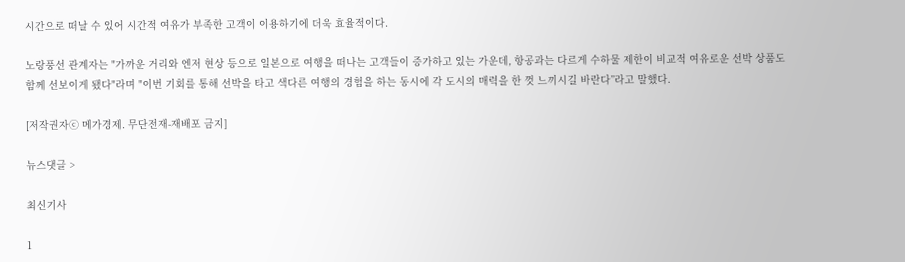시간으로 떠날 수 있어 시간적 여유가 부족한 고객이 이용하기에 더욱 효율적이다.

노랑풍선 관계자는 "가까운 거리와 엔저 현상 등으로 일본으로 여행을 떠나는 고객들이 증가하고 있는 가운데, 항공과는 다르게 수하물 제한이 비교적 여유로운 선박 상품도 함께 선보이게 됐다"라며 "이번 기회를 통해 선박을 타고 색다른 여행의 경험을 하는 동시에 각 도시의 매력을 한 껏 느끼시길 바란다”라고 말했다.

[저작권자ⓒ 메가경제. 무단전재-재배포 금지]

뉴스댓글 >

최신기사

1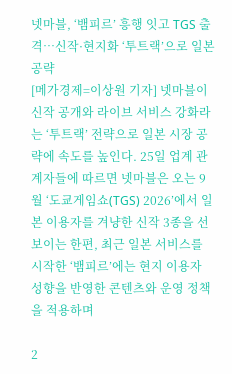넷마블, ‘뱀피르’ 흥행 잇고 TGS 출격…신작·현지화 ‘투트랙’으로 일본 공략
[메가경제=이상원 기자] 넷마블이 신작 공개와 라이브 서비스 강화라는 ‘투트랙’ 전략으로 일본 시장 공략에 속도를 높인다. 25일 업계 관계자들에 따르면 넷마블은 오는 9월 ‘도쿄게임쇼(TGS) 2026’에서 일본 이용자를 겨냥한 신작 3종을 선보이는 한편, 최근 일본 서비스를 시작한 ‘뱀피르’에는 현지 이용자 성향을 반영한 콘텐츠와 운영 정책을 적용하며

2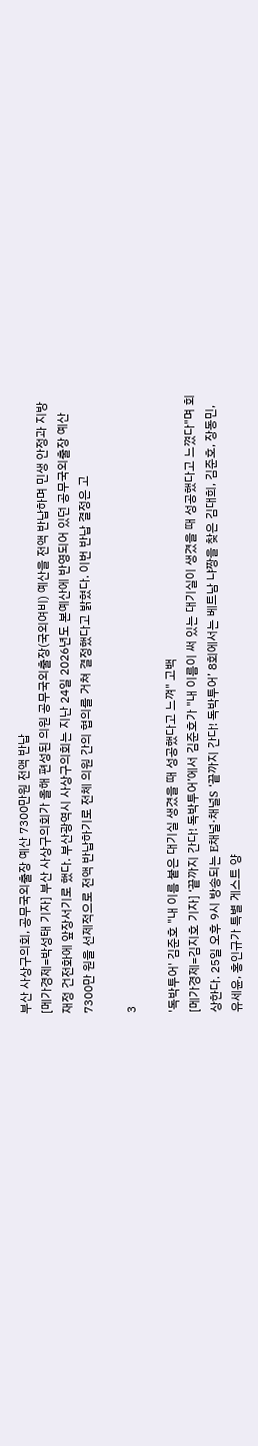부산 사상구의회, 공무국외출장 예산 7300만원 전액 반납
[메가경제=박성태 기자] 부산 사상구의회가 올해 편성된 의원 공무국외출장(국외여비) 예산을 전액 반납하며 민생 안정과 지방재정 건전화에 앞장서기로 했다. 부산광역시 사상구의회는 지난 24일 2026년도 본예산에 반영되어 있던 공무국외출장 예산 7300만 원을 선제적으로 전액 반납하기로 전체 의원 간의 협의를 거쳐 결정했다고 밝혔다. 이번 반납 결정은 고

3

'독박투어' 김준호 "내 이름 붙은 대기실 생겼을 때 성공했다고 느껴" 고백
[메가경제=김지호 기자] ‘끝까지 간다! 독박투어’에서 김준호가 "내 이름이 써 있는 대기실이 생겼을 때 성공했다고 느꼈다"며 회상한다. 25일 오후 9시 방송되는 E채널·채널S ‘끝까지 간다! 독박투어’ 8회에서는 베트남 냐짱을 찾은 김대희, 김준호, 장동민, 유세윤, 홍인규가 특별 게스트 양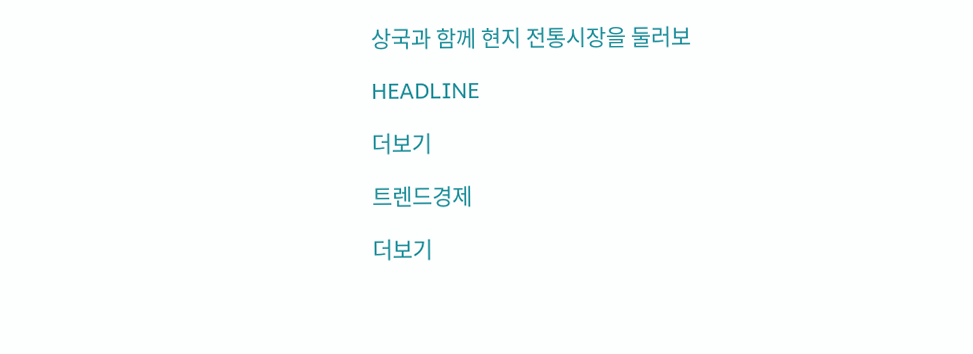상국과 함께 현지 전통시장을 둘러보

HEADLINE

더보기

트렌드경제

더보기